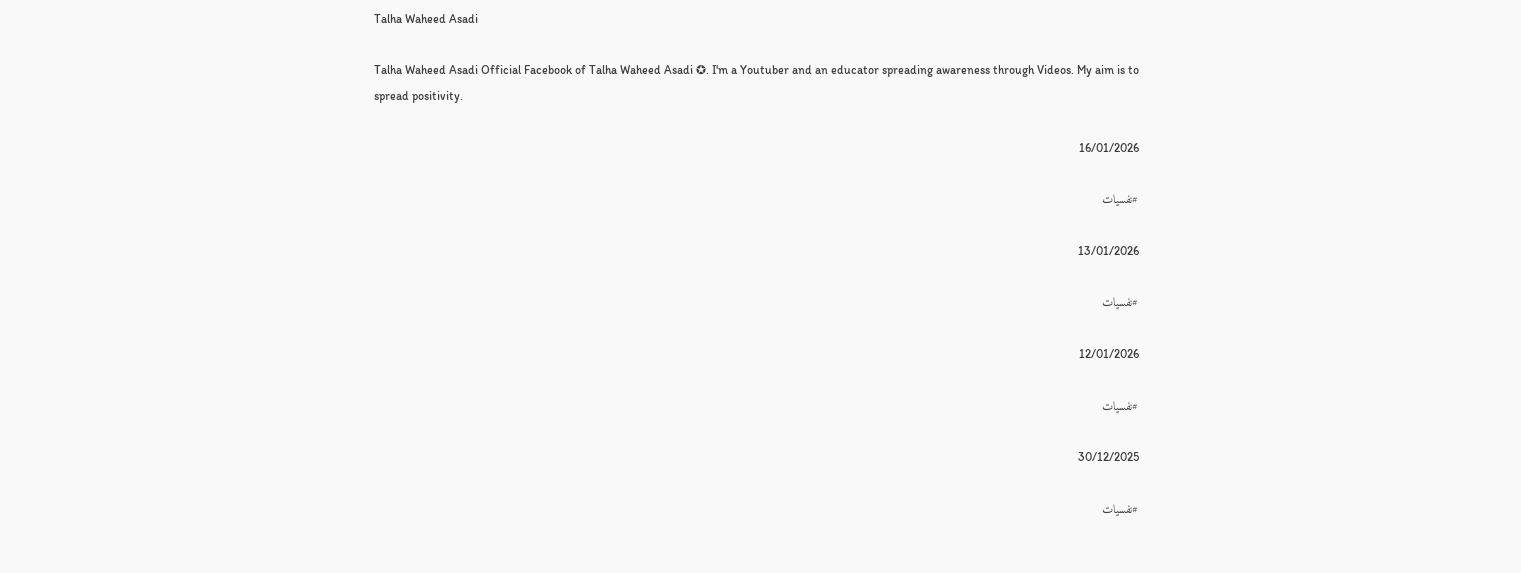Talha Waheed Asadi

Talha Waheed Asadi Official Facebook of Talha Waheed Asadi ✪. I'm a Youtuber and an educator spreading awareness through Videos. My aim is to spread positivity.

16/01/2026

#نفسیات

13/01/2026

#نفسیات

12/01/2026

#نفسیات

30/12/2025

#نفسیات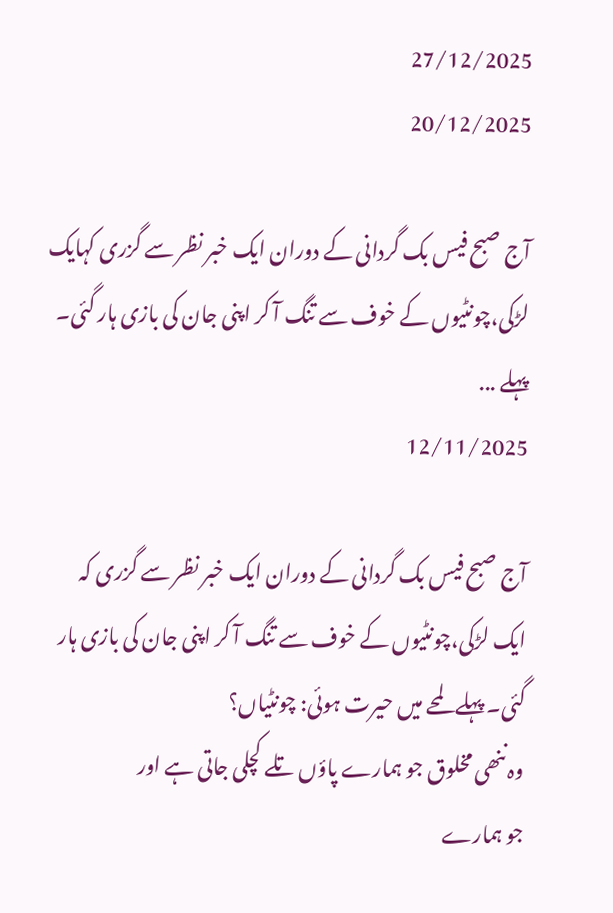27/12/2025
20/12/2025

آج صبح فیس بک گردانی کے دوران ایک خبر نظر سے گزری کہایک  لڑکی،چونٹیوں کے خوف سے تنگ آ کر اپنی جان کی بازی ہار گئی۔ پہلے ...
12/11/2025

آج صبح فیس بک گردانی کے دوران ایک خبر نظر سے گزری کہ
ایک لڑکی،چونٹیوں کے خوف سے تنگ آ کر اپنی جان کی بازی ہار گئی۔ پہلے لمحے میں حیرت ہوئی: چونٹیاں؟
وہ ننھی مخلوق جو ہمارے پاؤں تلے کچلی جاتی ہے اور
جو ہمارے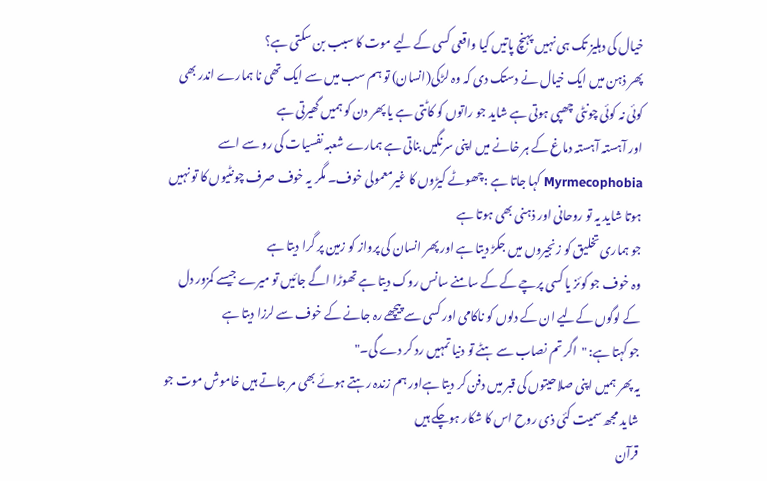خیال کی دہلیز تک ہی نہیں پہنچ پاتیں کیا واقعی کسی کے لیے موت کا سبب بن سکتی ہے؟
پھر ذہن میں ایک خیال نے دستک دی کہ وہ لڑکی(انسان) تو ہم سب میں سے ایک تھی نا ہمارے اندر بھی کوئی نہ کوئی چونٹی چھپی ہوتی ہے شاید جو راتوں کو کاٹتی ہے یا پھر دن کو ہمیں گھیرتی ہے
اور آہستہ آہستہ دماغ کے ہر خانے میں اپنی سرنگیں بناتی ہے ہمارے شعبہ نفسیات کی رو سے اسے Myrmecophobia کہا جاتا ہے :چھوٹے کیڑوں کا غیرمعمولی خوف۔ مگر یہ خوف صرف چونٹیوں کا تو نہیں ہوتا شاید یہ تو روحانی اور ذہنی بھی ہوتا ہے
جو ہماری تخلیق کو زنجیروں میں جکڑ دیتا ہے اور پھر انسان کی پرواز کو زمین پر گرا دیتا ہے
وہ خوف جو کوئز یا کسی پرچے کے کے سامنے سانس روک دیتا ہے تھوڑا اگے جائیں تو میرے جیسے کمزور دل کے لوگوں کےلیے ان کے دلوں کو ناکامی اور کسی سے پیچھے رہ جانے کے خوف سے لرزا دیتا ہے
جو کہتا ہے: "اگر تم نصاب سے ہٹے تو دنیا تمہیں رد کر دے گی۔"
یہ پھر ہمیں اپنی صلاحیتوں کی قبر میں دفن کر دیتا ہےاور ہم زندہ رہتے ہوئے بھی مر جاتے ہیں خاموش موت جو شاید مجھ سمیت کئی ذی روح اس کا شکار ہوچکے ہیں
قرآن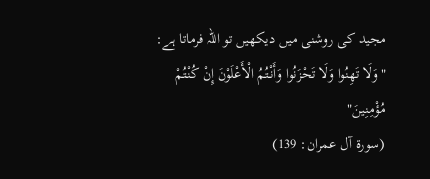مجید کی روشنی میں دیکھیں تو اللہ فرماتا ہے:
"وَلَا تَهِنُوا وَلَا تَحْزَنُوا وَأَنْتُمُ الْأَعْلَوْنَ إِنْ كُنْتُمْ مُؤْمِنِينَ"
(سورۃ آل عمران: 139)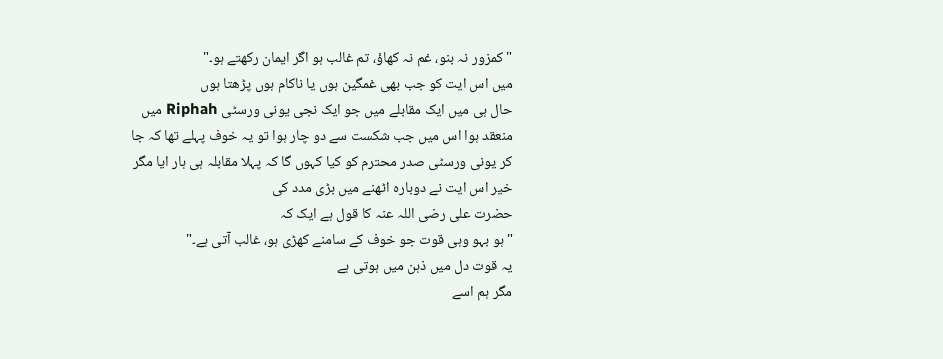"کمزور نہ بنو، غم نہ کھاؤ، تم غالب ہو اگر ایمان رکھتے ہو۔"
میں اس ایت کو جب بھی غمگین ہوں یا ناکام ہوں پڑھتا ہوں
حال ہی میں ایک مقابلے میں جو ایک نجی یونی ورسٹی Riphah میں منعقد ہوا اس میں جب شکست سے دو چار ہوا تو یہ خوف پہلے تھا کہ جا کر یونی ورسٹی صدر محترم کو کیا کہوں گا کہ پہلا مقابلہ ہی ہار ایا مگر خیر اس ایت نے دوبارہ اٹھنے میں بڑی مدد کی
حضرت علی رضی اللہ عنہ کا قول ہے ایک کہ
"ہو بہو وہی قوت جو خوف کے سامنے کھڑی ہو، غالب آتی ہے۔"
یہ قوت دل میں ذہن میں ہوتی ہے
مگر ہم اسے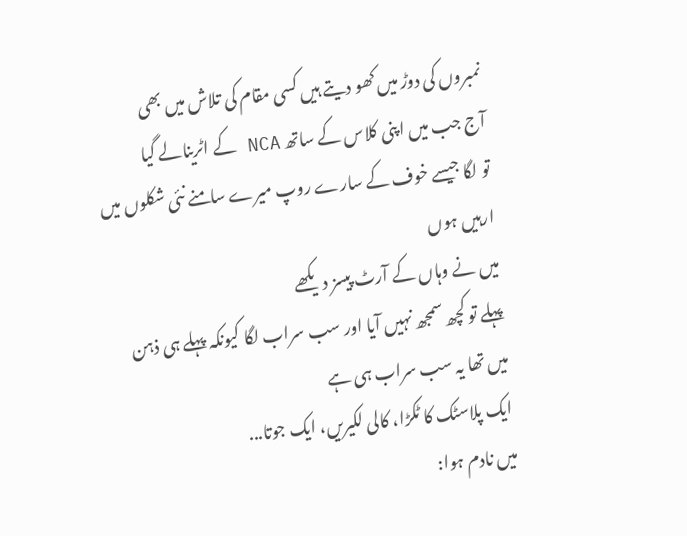نمبروں کی دوڑ میں کھو دیتے ہیں کسی مقام کی تلاش میں بھی
آج جب میں اپنی کلاس کے ساتھ NCA کے اٹرینالے گیا
تو لگا جیسے خوف کے سارے روپ میرے سامنے نئی شکلوں میں ارہیں ہوں
میں نے وہاں کے آرٹ پیسز دیکھے
پہلے تو کچھ سمجھ نہیں آیا اور سب سراب لگا کیونکہ پہلے ہی ذہن میں تھا یہ سب سراب ہی ہے
ایک پلاسٹک کا ٹکڑا، کالی لکیریں، ایک جوتا...
میں نادم ہوا: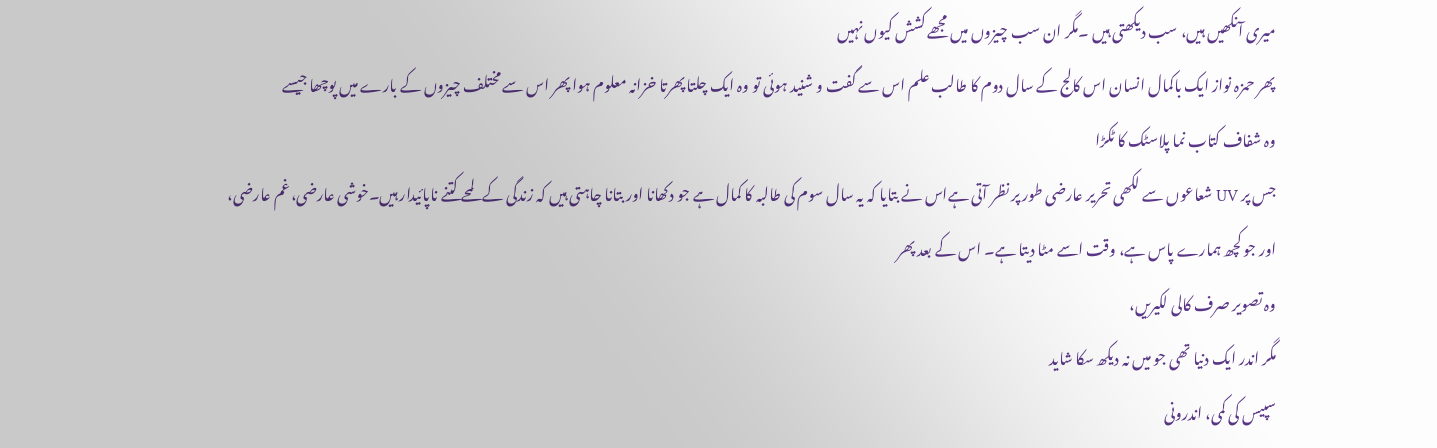میری آنکھیں ہیں، سب دیکھتی ہیں ۔مگر ان سب چیزوں میں مجھے کشش کیوں نہیں
پھر حمزہ نواز ایک باکمال انسان اس کالج کے سال دوم کا طالب علم اس سے گفت و شنید ہوئی تو وہ ایک چلتا پھرتا خزانہ معلوم ہوا پھر اس سے مختلف چیزوں کے بارے میں پوچھا جیسے
وہ شفاف کتاب نما پلاسٹک کا ٹکڑا
جس پر UV شعاعوں سے لکھی تحریر عارضی طور پر نظر آتی ہےاس نے بتایا کہ یہ سال سوم کی طالبہ کا کمال ہے جو دکھانا اور بتانا چاہتی ہیں کہ زندگی کے لمحے کتنے ناپائیدار ہیں۔خوشی عارضی، غم عارضی،
اور جو کچھ ہمارے پاس ہے، وقت اسے مٹا دیتا ہے۔ اس کے بعد پھر
وہ تصویر صرف کالی لکیریں،
مگر اندر ایک دنیا تھی جو میں نہ دیکھ سکا شاید
سپیس کی کمی، اندرونی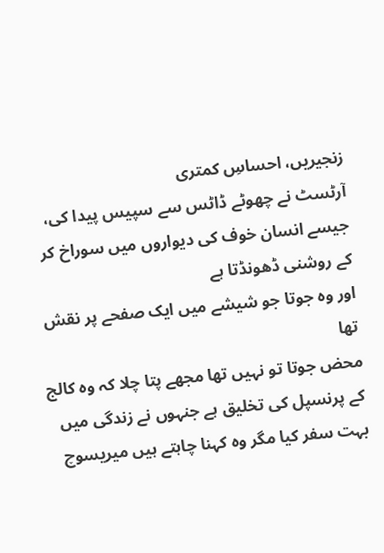زنجیریں، احساسِ کمتری
آرٹسٹ نے چھوٹے ڈاٹس سے سپیس پیدا کی،
جیسے انسان خوف کی دیواروں میں سوراخ کر کے روشنی ڈھونڈتا ہے
اور وہ جوتا جو شیشے میں ایک صفحے پر نقش تھا
محض جوتا تو نہیں تھا مجھے پتا چلا کہ وہ کالج کے پرنسپل کی تخلیق ہے جنہوں نے زندگی میں بہت سفر کیا مگر وہ کہنا چاہتے ہیں میریسوچ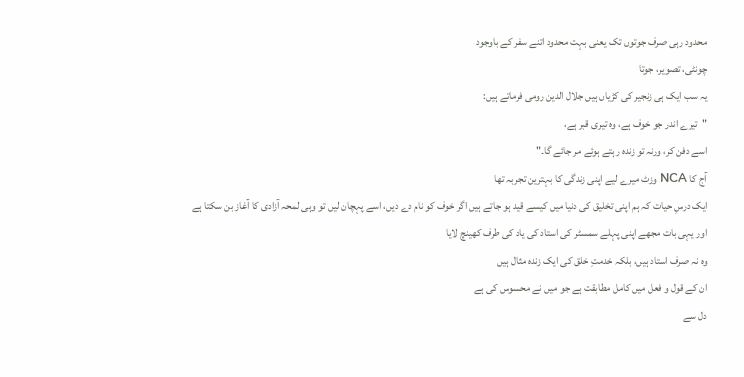محدود رہی صرف جوتوں تک یعنی بہت محدود اتنے سفر کے باوجود
چونٹی، تصویر، جوتا
یہ سب ایک ہی زنجیر کی کڑیاں ہیں جلال الدین رومی فرماتے ہیں:
"تیرے اندر جو خوف ہے، وہ تیری قبر ہے،
اسے دفن کر، ورنہ تو زندہ رہتے ہوئے مر جائے گا۔"
آج کا NCA وزٹ میرے لیے اپنی زندگی کا بہترین تجربہ تھا
ایک درسِ حیات کہ ہم اپنی تخلیق کی دنیا میں کیسے قید ہو جاتے ہیں اگر خوف کو نام دے دیں، اسے پہچان لیں تو وہی لمحہ آزادی کا آغاز بن سکتا ہے
اور یہی بات مجھے اپنی پہلے سمسٹر کی استاد کی یاد کی طرف کھینچ لایا
وہ نہ صرف استاد ہیں، بلکہ خدمتِ خلق کی ایک زندہ مثال ہیں
ان کے قول و فعل میں کامل مطابقت ہے جو میں نے محسوس کی ہے
دل سے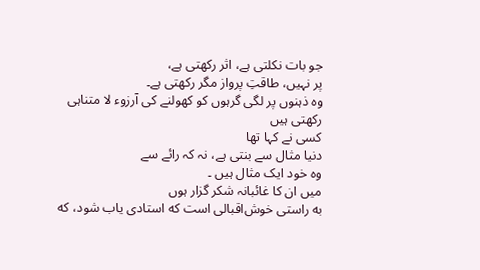جو بات نکلتی ہے، اثر رکھتی ہے،
پر نہیں، طاقتِ پرواز مگر رکھتی ہے۔
وہ ذہنوں پر لگی گرہوں کو کھولنے کی آرزوء لا متناہی
رکھتی ہیں
کسی نے کہا تھا
دنیا مثال سے بنتی ہے، نہ کہ رائے سے
وہ خود ایک مثال ہیں ۔
میں ان کا غائبانہ شکر گزار ہوں
به راستی خوش‌اقبالی است که استادی یاب شود، که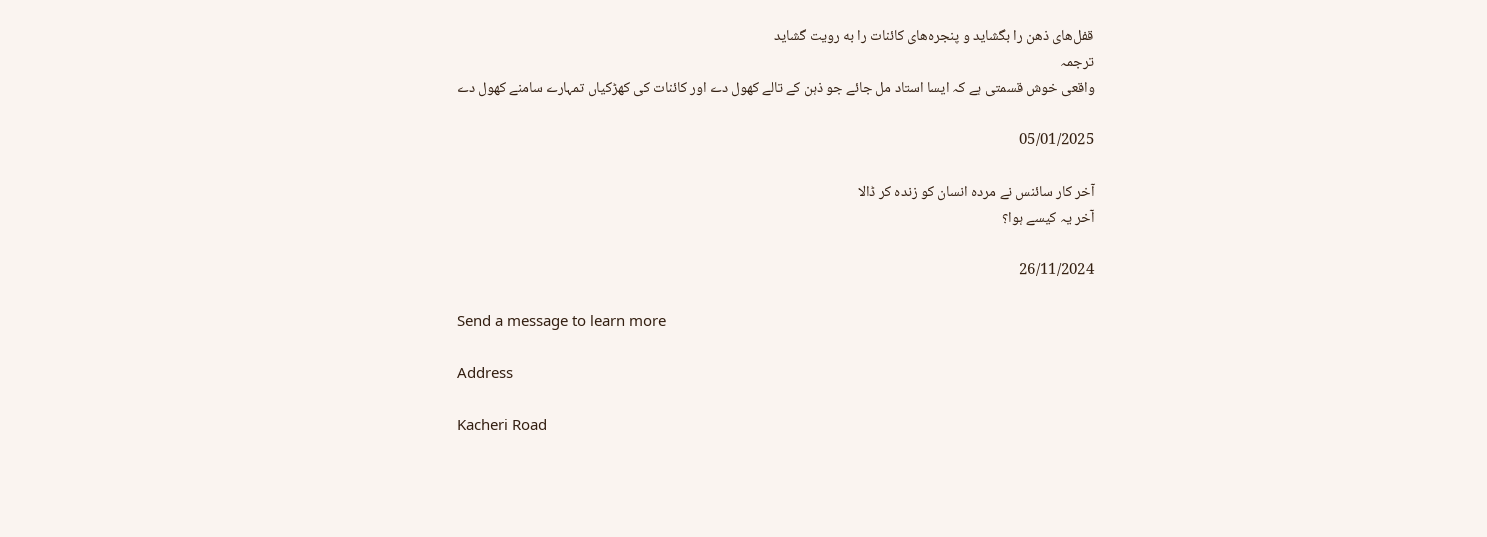قفل‌های ذهن را بگشاید و پنجره‌های کائنات را به رویت گشاید
ترجمہ
واقعی خوش قسمتی ہے کہ ایسا استاد مل جائے جو ذہن کے تالے کھول دے اور کائنات کی کھڑکیاں تمہارے سامنے کھول دے

05/01/2025

آخر کار سائنس نے مردہ انسان کو زندہ کر ڈالا
آخر یہ کیسے ہوا؟

26/11/2024

Send a message to learn more

Address

Kacheri Road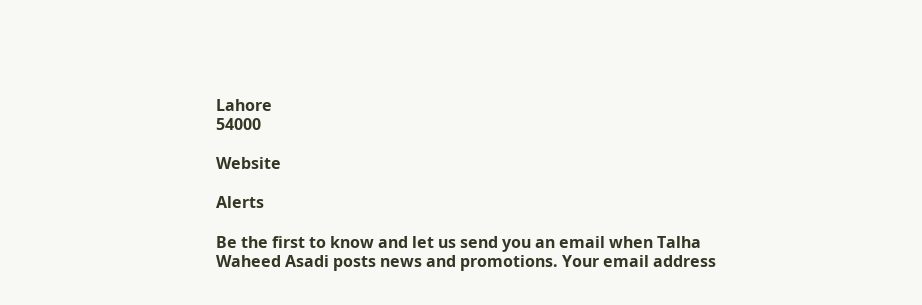Lahore
54000

Website

Alerts

Be the first to know and let us send you an email when Talha Waheed Asadi posts news and promotions. Your email address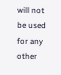will not be used for any other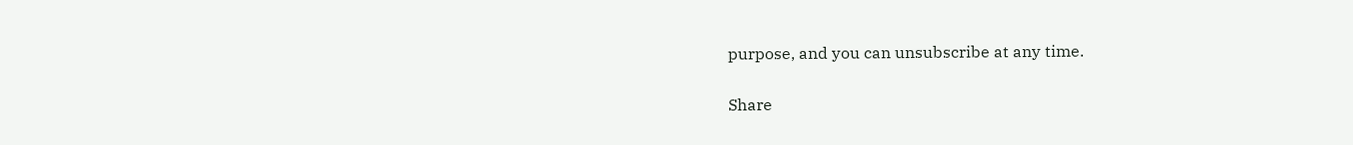purpose, and you can unsubscribe at any time.

Share